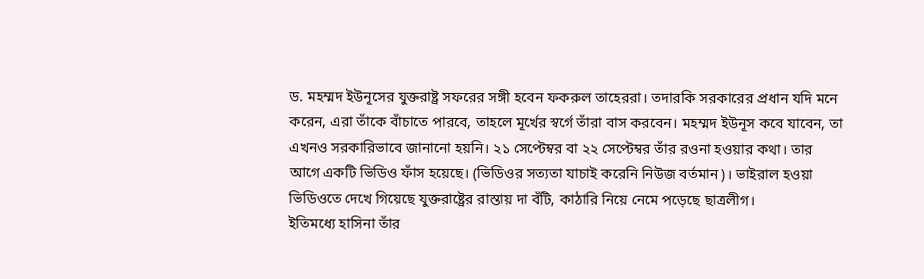ড. মহম্মদ ইউনূসের যুক্তরাষ্ট্র সফরের সঙ্গী হবেন ফকরুল তাহেররা। তদারকি সরকারের প্রধান যদি মনে করেন, এরা তাঁকে বাঁচাতে পারবে, তাহলে মূর্খের স্বর্গে তাঁরা বাস করবেন। মহম্মদ ইউনূস কবে যাবেন, তা এখনও সরকারিভাবে জানানো হয়নি। ২১ সেপ্টেম্বর বা ২২ সেপ্টেম্বর তাঁর রওনা হওয়ার কথা। তার আগে একটি ভিডিও ফাঁস হয়েছে। (ভিডিওর সত্যতা যাচাই করেনি নিউজ বর্তমান)। ভাইরাল হওয়া ভিডিওতে দেখে গিয়েছে যুক্তরাষ্ট্রের রাস্তায় দা বঁটি, কাঠারি নিয়ে নেমে পড়েছে ছাত্রলীগ।
ইতিমধ্যে হাসিনা তাঁর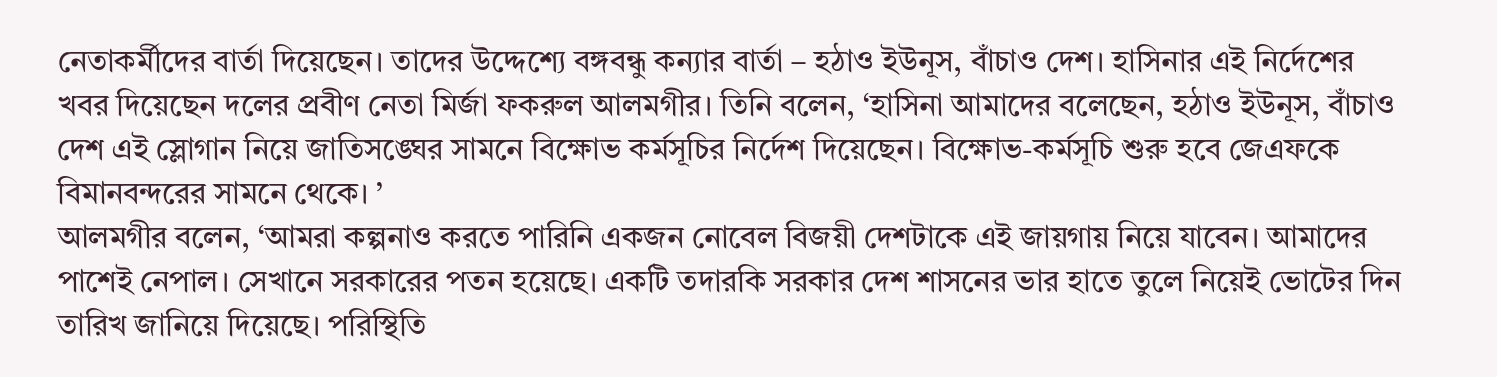নেতাকর্মীদের বার্তা দিয়েছেন। তাদের উদ্দেশ্যে বঙ্গবন্ধু কন্যার বার্তা – হঠাও ইউনূস, বাঁচাও দেশ। হাসিনার এই নির্দেশের খবর দিয়েছেন দলের প্রবীণ নেতা মির্জা ফকরুল আলমগীর। তিনি বলেন, ‘হাসিনা আমাদের বলেছেন, হঠাও ইউনূস, বাঁচাও দেশ এই স্লোগান নিয়ে জাতিসঙ্ঘের সামনে বিক্ষোভ কর্মসূচির নির্দেশ দিয়েছেন। বিক্ষোভ-কর্মসূচি শুরু হবে জেএফকে বিমানবন্দরের সামনে থেকে। ’
আলমগীর বলেন, ‘আমরা কল্পনাও করতে পারিনি একজন নোবেল বিজয়ী দেশটাকে এই জায়গায় নিয়ে যাবেন। আমাদের পাশেই নেপাল। সেখানে সরকারের পতন হয়েছে। একটি তদারকি সরকার দেশ শাসনের ভার হাতে তুলে নিয়েই ভোটের দিন তারিখ জানিয়ে দিয়েছে। পরিস্থিতি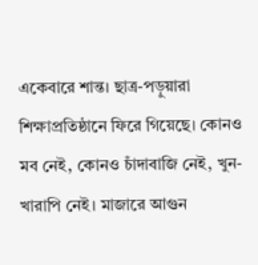একেবারে শান্ত। ছাত্র-পড়ুয়ারা শিক্ষাপ্রতিষ্ঠানে ফিরে গিয়েছে। কোনও মব নেই, কোনও চাঁদাবাজি নেই, খুন-খারাপি নেই। মাজারে আগুন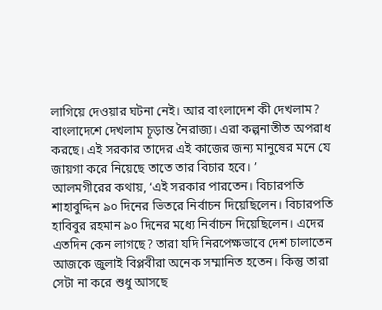লাগিয়ে দেওয়ার ঘটনা নেই। আর বাংলাদেশ কী দেখলাম? বাংলাদেশে দেখলাম চূড়ান্ত নৈরাজ্য। এরা কল্পনাতীত অপরাধ করছে। এই সরকার তাদের এই কাজের জন্য মানুষের মনে যে জায়গা করে নিয়েছে তাতে তার বিচার হবে। ’
আলমগীরের কথায়, ‘এই সরকার পারতেন। বিচারপতি শাহাবুদ্দিন ৯০ দিনের ভিতরে নির্বাচন দিয়েছিলেন। বিচারপতি হাবিবুর রহমান ৯০ দিনের মধ্যে নির্বাচন দিয়েছিলেন। এদের এতদিন কেন লাগছে? তারা যদি নিরপেক্ষভাবে দেশ চালাতেন আজকে জুলাই বিপ্লবীরা অনেক সম্মানিত হতেন। কিন্তু তারা সেটা না করে শুধু আসছে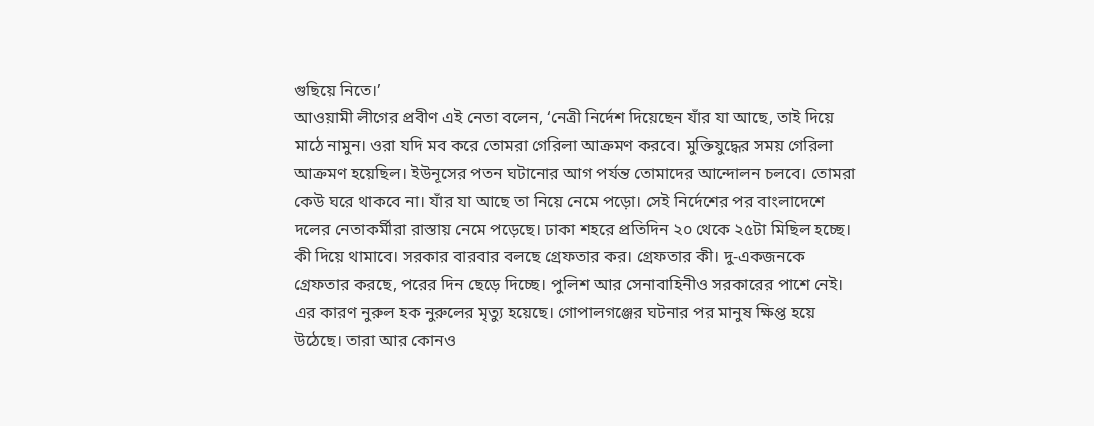গুছিয়ে নিতে।’
আওয়ামী লীগের প্রবীণ এই নেতা বলেন, ‘নেত্রী নির্দেশ দিয়েছেন যাঁর যা আছে, তাই দিয়ে মাঠে নামুন। ওরা যদি মব করে তোমরা গেরিলা আক্রমণ করবে। মুক্তিযুদ্ধের সময় গেরিলা আক্রমণ হয়েছিল। ইউনূসের পতন ঘটানোর আগ পর্যন্ত তোমাদের আন্দোলন চলবে। তোমরা কেউ ঘরে থাকবে না। যাঁর যা আছে তা নিয়ে নেমে পড়ো। সেই নির্দেশের পর বাংলাদেশে দলের নেতাকর্মীরা রাস্তায় নেমে পড়েছে। ঢাকা শহরে প্রতিদিন ২০ থেকে ২৫টা মিছিল হচ্ছে। কী দিয়ে থামাবে। সরকার বারবার বলছে গ্রেফতার কর। গ্রেফতার কী। দু-একজনকে গ্রেফতার করছে, পরের দিন ছেড়ে দিচ্ছে। পুলিশ আর সেনাবাহিনীও সরকারের পাশে নেই। এর কারণ নুরুল হক নুরুলের মৃত্যু হয়েছে। গোপালগঞ্জের ঘটনার পর মানুষ ক্ষিপ্ত হয়ে উঠেছে। তারা আর কোনও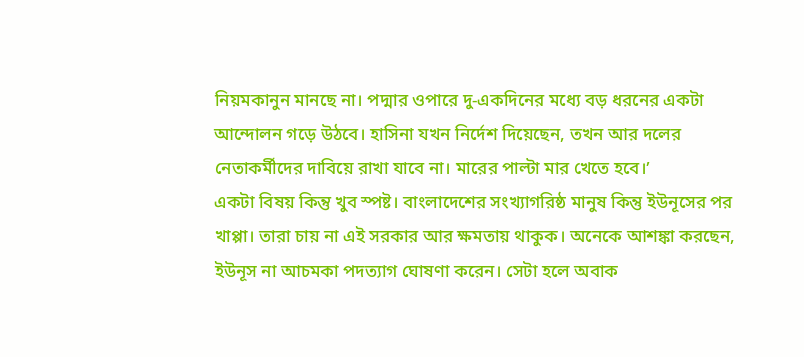নিয়মকানুন মানছে না। পদ্মার ওপারে দু-একদিনের মধ্যে বড় ধরনের একটা আন্দোলন গড়ে উঠবে। হাসিনা যখন নির্দেশ দিয়েছেন, তখন আর দলের নেতাকর্মীদের দাবিয়ে রাখা যাবে না। মারের পাল্টা মার খেতে হবে।’
একটা বিষয় কিন্তু খুব স্পষ্ট। বাংলাদেশের সংখ্যাগরিষ্ঠ মানুষ কিন্তু ইউনূসের পর খাপ্পা। তারা চায় না এই সরকার আর ক্ষমতায় থাকুক। অনেকে আশঙ্কা করছেন, ইউনূস না আচমকা পদত্যাগ ঘোষণা করেন। সেটা হলে অবাক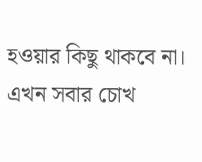হওয়ার কিছু থাকবে না। এখন সবার চোখ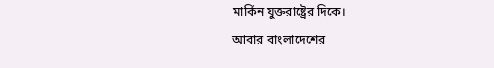মার্কিন যুক্তরাষ্ট্রের দিকে।
আবার বাংলাদেশের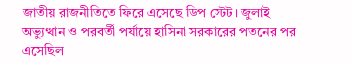জাতীয় রাজনীতিতে ফিরে এসেছে ডিপ স্টেট। জুলাই অভ্যুত্থান ও পরবর্তী পর্যায়ে হাসিনা সরকারের পতনের পর এসেছিল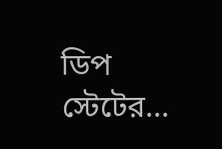ডিপ স্টেটের...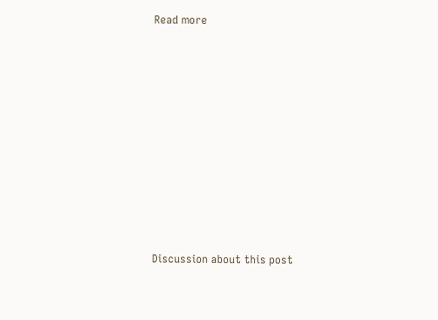Read more












Discussion about this post